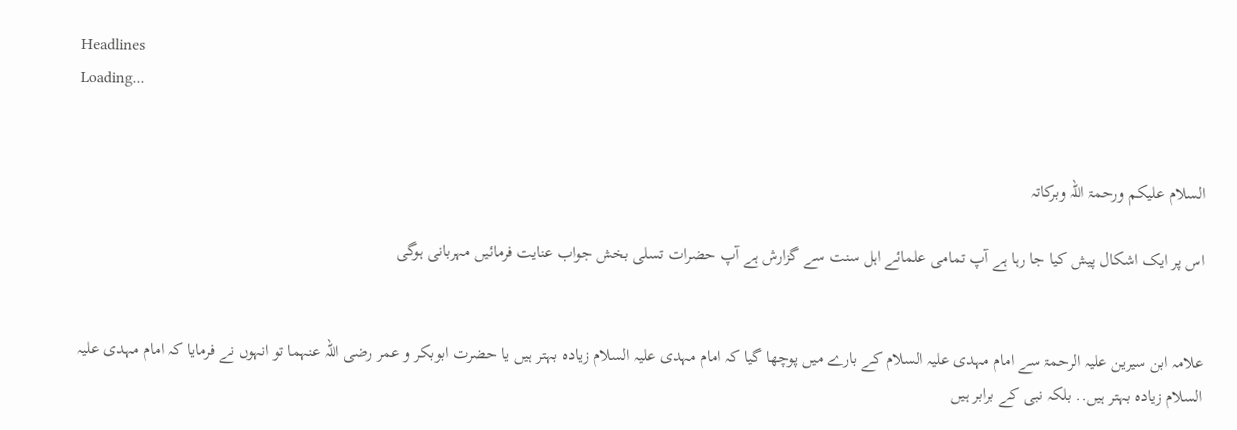Headlines
Loading...


السلام علیکم ورحمۃ اللہ وبرکاتہ

اس پر ایک اشکال پیش کیا جا رہا ہے آپ تمامی علمائے اہل سنت سے گزارش ہے آپ حضرات تسلی بخش جواب عنایت فرمائیں مہربانی ہوگی


علامہ ابن سیرین علیہ الرحمۃ سے امام مہدی علیہ السلام کے بارے میں پوچھا گیا کہ امام مہدی علیہ السلام زیادہ بہتر ہیں یا حضرت ابوبکر و عمر رضی اللہ عنہما تو انہوں نے فرمایا کہ امام مہدی علیہ السلام زیادہ بہتر ہیں.. بلکہ نبی کے برابر ہیں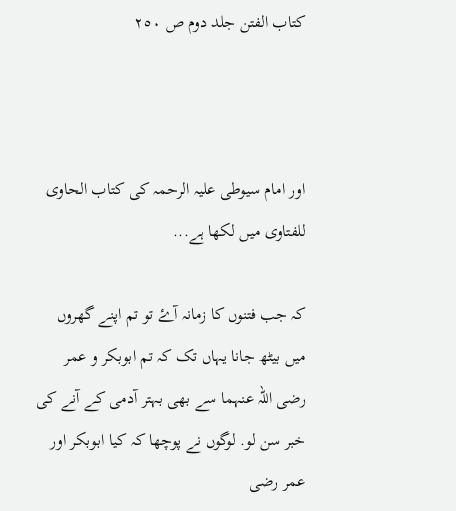کتاب الفتن جلد دوم ص ٢٥٠



اور امام سیوطی علیہ الرحمہ کی کتاب الحاوی للفتاوی میں لکھا ہے...

کہ جب فتنوں کا زمانہ آۓ تو تم اپنے گھروں میں بیٹھ جانا یہاں تک کہ تم ابوبکر و عمر رضی اللہ عنہما سے بھی بہتر آدمی کے آنے کی خبر سن لو. لوگوں نے پوچھا کہ کیا ابوبکر اور عمر رضی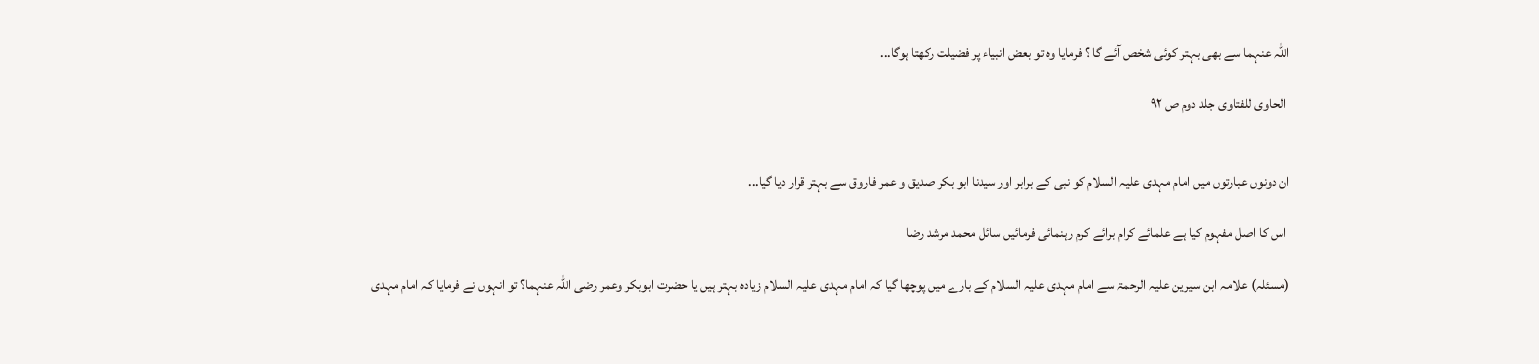اللہ عنہما سے بھی بہتر کوئی شخص آئے گا ؟ فرمایا وہ تو بعض انبیاء پر فضیلت رکھتا ہوگا...

 الحاوی للفتاوی جلد دوم ص ٩٢


ان دونوں عبارتوں میں امام مہدی علیہ السلام کو نبی کے برابر اور سیدنا ابو بکر صدیق و عمر فاروق سے بہتر قرار دیا گیا...

 اس کا اصل مفہوم کیا ہے علمائے کرام برائے کرم رہنمائی فرمائیں سائل محمد مرشد رضا

(مسئلہ) علامہ ابن سیرین علیہ الرحمۃ سے امام مہدی علیہ السلام کے بارے میں پوچھا گیا کہ امام مہدی علیہ السلام زیادہ بہتر ہیں یا حضرت ابوبکر وعمر رضی اللہ عنہما؟ تو انہوں نے فرمایا کہ امام مہدی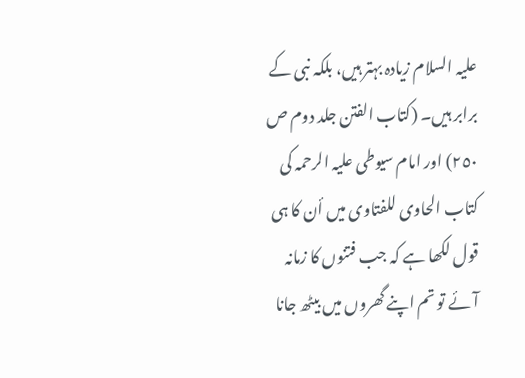علیہ السلام زیادہ بہتر ہیں، بلکہ نبی کے برابر ہیں۔ (کتاب الفتن جلد دوم ص ٢٥٠) اور امام سیوطی علیہ الرحمہ کی کتاب الحاوی للفتاوی میں أن کا ہی قول لکھا ہے کہ جب فتنوں کا زمانہ آئے تو تم اپنے گھروں میں بیٹھ جانا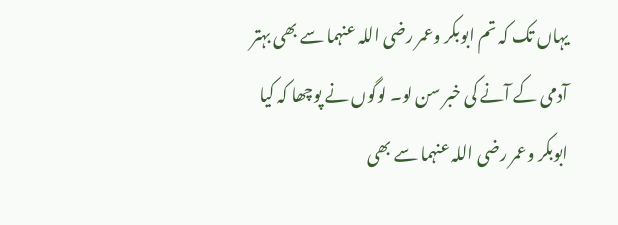یہاں تک کہ تم ابوبکر وعمر رضی اللہ عنہما سے بھی بہتر آدمی کے آنے کی خبر سن لو۔ لوگوں نے پوچھا کہ کیا ابوبکر وعمر رضی اللہ عنہما سے بھی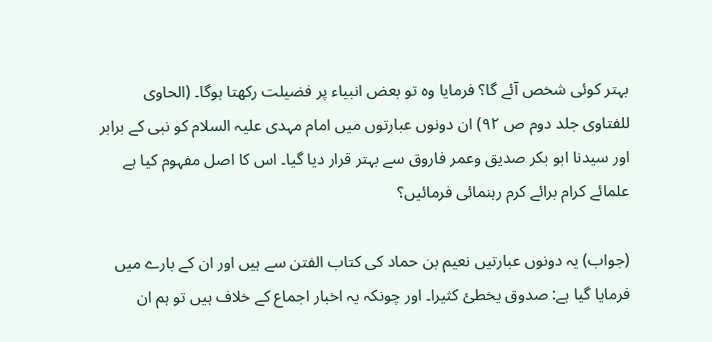بہتر کوئی شخص آئے گا؟ فرمایا وہ تو بعض انبیاء پر فضیلت رکھتا ہوگا۔ (الحاوی للفتاوی جلد دوم ص ٩٢) ان دونوں عبارتوں میں امام مہدی علیہ السلام کو نبی کے برابر اور سیدنا ابو بکر صدیق وعمر فاروق سے بہتر قرار دیا گیا۔ اس کا اصل مفہوم کیا ہے علمائے کرام برائے کرم رہنمائی فرمائیں؟

(جواب) یہ دونوں عبارتیں نعیم بن حماد کی کتاب الفتن سے ہیں اور ان کے بارے میں فرمایا گیا ہے: صدوق یخطئ کثیرا۔ اور چونکہ یہ اخبار اجماع کے خلاف ہیں تو ہم ان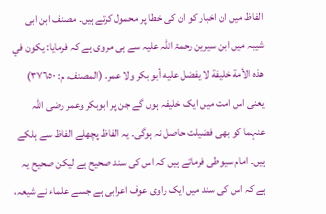الفاظ میں ان اخبار کو ان کی خطا پر محمول کرتے ہیں۔ مصنف ابن ابی شیبہ میں ابن سیرین رحمۃ اللہ علیہ سے ہی مروی ہے کہ فرمایا: يكون في هذه الأمة خليفة لا يفضل عليه أبو بكر ولا عمر. (المصنف، م: ٣٧٦٥٠) یعنی اس امت میں ایک خلیفہ ہوں گے جن پر ابوبکر وعمر رضی اللہ عنہما کو بھی فضیلت حاصل نہ ہوگی۔ یہ الفاظ پچھلے الفاظ سے ہلکے ہیں۔ امام سیوطی فرماتے ہیں کہ اس کی سند صحیح ہے لیکن صحیح یہ ہے کہ اس کی سند میں ایک راوی عوف اعرابی ہے جسے علماء نے شیعہ،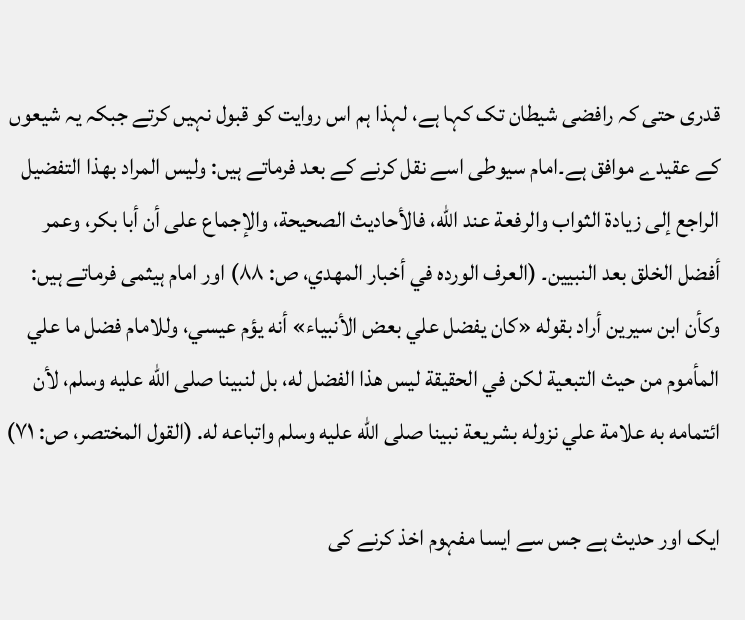قدری حتی کہ رافضی شیطان تک کہا ہے، لہذا ہم اس روایت کو قبول نہیں کرتے جبکہ یہ شیعوں کے عقیدے موافق ہے۔امام سیوطی اسے نقل کرنے کے بعد فرماتے ہیں: وليس المراد بهذا التفضيل الراجع إلى زيادة الثواب والرفعة عند الله، فالأحاديث الصحيحة، والإجماع على أن أبا بكر، وعمر أفضل الخلق بعد النبيين۔ (العرف الوردہ في أخبار المهدي، ص: ٨٨) اور امام ہیثمی فرماتے ہیں: وکأن ابن سيرين أراد بقوله «کان يفضل علي بعض الأنبياء» أنه يؤم عيسي، وللامام فضل ما علي المأموم من حيث التبعية لکن في الحقيقة ليس هذا الفضل له، بل لنبينا صلى الله عليه وسلم، لأن ائتمامه به علامة علي نزوله بشريعة نبينا صلى الله عليه وسلم واتباعه له. (القول المختصر، ص: ٧١)

ایک اور حدیث ہے جس سے ایسا مفہوم اخذ کرنے کی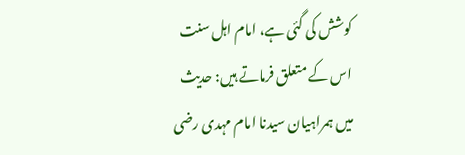کوشش کی گئی ہے، امام اہل سنت اس کے متعلق فرماتے ہیں: حدیث میں ہمراہیان سیدنا امام مہدی رضی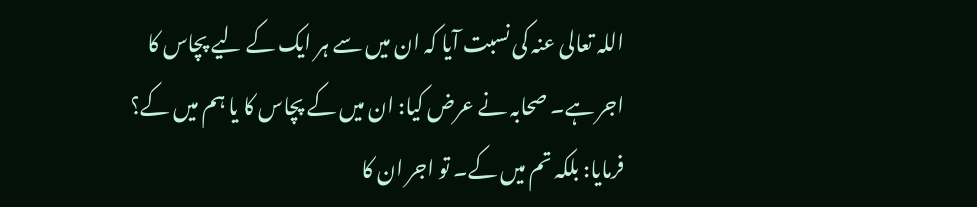اللہ تعالی عنہ کی نسبت آیا کہ ان میں سے ہر ایک کے لیے پچاس کا اجر ہے۔ صحابہ نے عرض کیا: ان میں کے پچاس کا یا ہم میں کے؟ فرمایا: بلکہ تم میں کے۔ تو اجر ان کا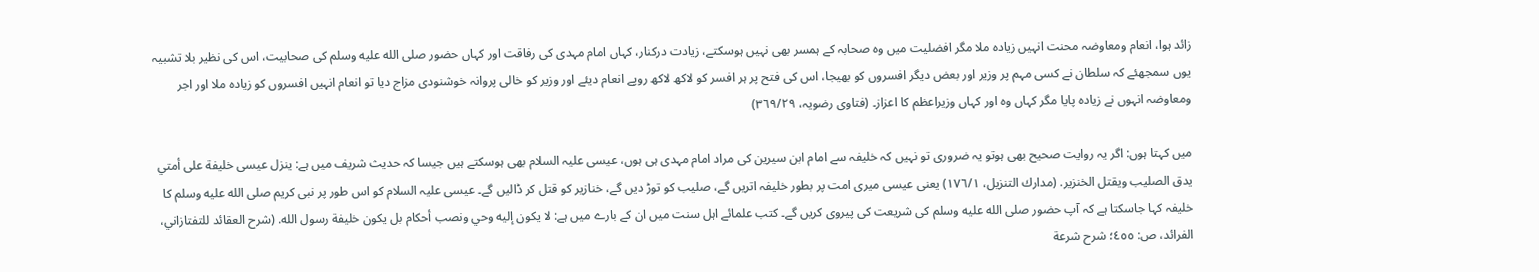زائد ہوا، انعام ومعاوضہ محنت انہیں زیادہ ملا مگر افضلیت میں وہ صحابہ کے ہمسر بھی نہیں ہوسکتے، زیادت درکنار، کہاں امام مہدی کی رفاقت اور کہاں حضور صلى الله عليه وسلم کی صحابیت، اس کی نظیر بلا تشبیہ یوں سمجھئے کہ سلطان نے کسی مہم پر وزیر اور بعض دیگر افسروں کو بھیجا، اس کی فتح پر ہر افسر کو لاکھ لاکھ روپے انعام دیئے اور وزیر کو خالی پروانہ خوشنودی مزاج دیا تو انعام انہیں افسروں کو زیادہ ملا اور اجر ومعاوضہ انہوں نے زیادہ پایا مگر کہاں وہ اور کہاں وزیراعظم کا اعزاز۔ (فتاوی رضویہ، ٣٦٩/٢٩)

میں کہتا ہوں: اگر یہ روایت صحیح بھی ہوتو یہ ضروری تو نہیں کہ خلیفہ سے امام ابن سیرین کی مراد امام مہدی ہی ہوں، عیسی علیہ السلام بھی ہوسکتے ہیں جیسا کہ حدیث شریف میں ہے: ينزل عيسى خليفة على أمتي يدق الصليب ويقتل الخنزير. (مدارك التنزيل، ١٧٦/١) یعنی عیسی میری امت پر بطور خلیفہ اتریں گے، صلیب کو توڑ دیں گے، خنازیر کو قتل کر ڈالیں گے۔ عیسی علیہ السلام کو اس طور پر نبی کریم صلى الله عليه وسلم کا خلیفہ کہا جاسکتا ہے کہ آپ حضور صلى الله عليه وسلم کی شریعت کی پیروی کریں گے۔ کتب علمائے اہل سنت میں ان کے بارے میں ہے: لا يكون إليه وحي ونصب أحكام بل يكون خليفة رسول الله. (شرح العقائد للتفتازاني، الفرائد، ص: ٤٥٥؛ شرح شرعة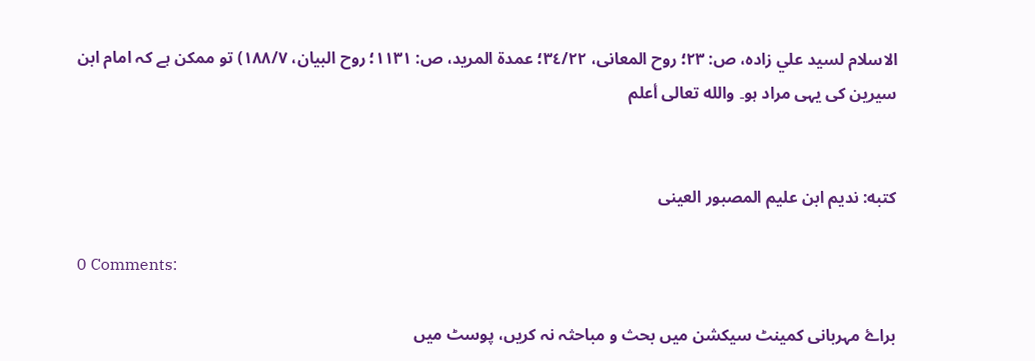الاسلام لسيد علي زاده، ص: ٢٣؛ روح المعانی، ٣٤/٢٢؛ عمدة المريد، ص: ١١٣١؛ روح البیان، ١٨٨/٧) تو ممکن ہے کہ امام ابن سیرین کی یہی مراد ہو۔ والله تعالى أعلم


کتبه: ندیم ابن علیم المصبور العینی

0 Comments:

براۓ مہربانی کمینٹ سیکشن میں بحث و مباحثہ نہ کریں، پوسٹ میں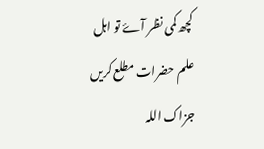کچھ کمی نظر آۓ تو اہل علم حضرات مطلع کریں جزاک اللہ